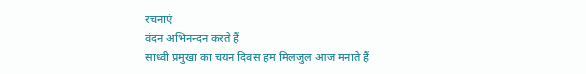रचनाएं
वंदन अभिनन्दन करते हैं
साध्वी प्रमुखा का चयन दिवस हम मिलजुल आज मनाते हैं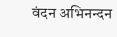वंदन अभिनन्दन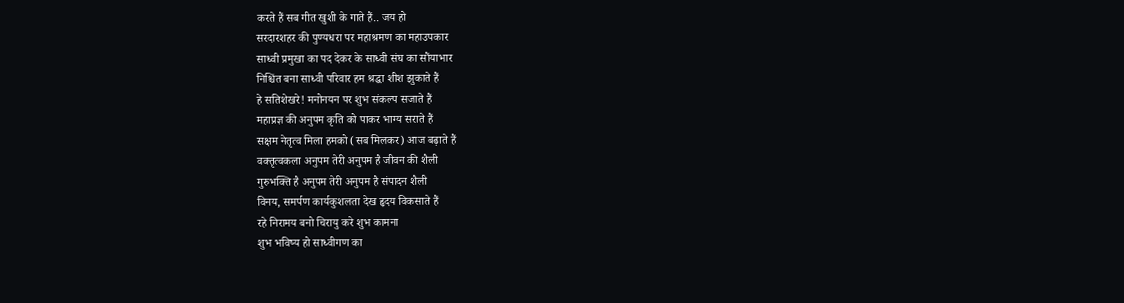करते हैं सब गीत खुशी के गाते हैं.. जय हो
सरदारशहर की पुण्यधरा पर महाश्रमण का महाउपकार
साध्वी प्रमुखा का पद देकर के साध्वी संघ का सौंयाभार
निश्चिंत बना साध्वी परिवार हम श्रद्धा शीश झुकाते हैं
हे सतिशेखरे! मनोनयन पर शुभ संकल्प सजाते हैं
महाप्रज्ञ की अनुपम कृति को पाकर भाग्य सराते हैं
सक्षम नेतृत्व मिला हमको (सब मिलकर) आज बढ़ाते हैं
वक्तृत्वकला अनुपम तेरी अनुपम है जीवन की शैली
गुरुभक्ति है अनुपम तेरी अनुपम है संपादन शैली
विनय, समर्पण कार्यकुशलता देख हृदय विकसाते हैं
रहे निरामय बनो चिरायु करे शुभ कामना
शुभ भविष्य हो साध्वीगण का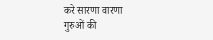करे सारणा वारणा
गुरुओं की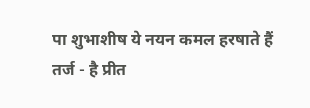पा शुभाशीष ये नयन कमल हरषाते हैं
तर्ज - है प्रीत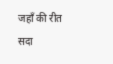जहाँ की रीत सदा